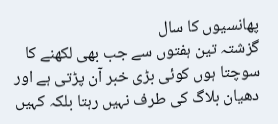پھانسیوں کا سال
گزشتہ تین ہفتوں سے جب بھی لکھنے کا سوچتا ہوں کوئی بڑی خبر آن پڑتی ہے اور دھیان بلاگ کی طرف نہیں رہتا بلکہ کہیں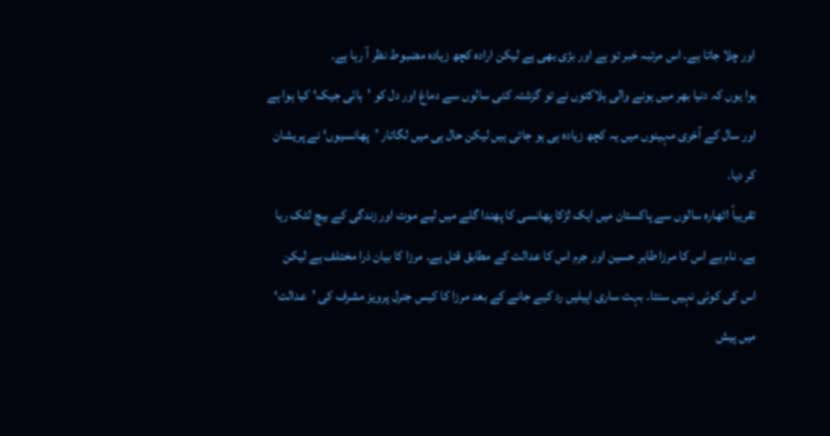اور چلا جاتا ہے۔ اس مرتبہ خبر تو ہے اور بڑی بھی ہے لیکن ارادہ کچھ زیادہ مضبوط نظر آ رہا ہے۔
ہوا یوں کہ دنیا بھر میں ہونے والی ہلاکتوں نے تو گزشتہ کئی سالوں سے دماغ اور دل کو ’ہائی جیک‘ کیا ہوا ہے اور سال کے آخری مہینوں میں یہ کچھ زیادہ ہی ہو جاتی ہیں لیکن حال ہی میں لگاتار ’پھانسیوں‘ نے پریشان کر دیا۔
تقریباً اٹھارہ سالوں سے پاکستان میں ایک لڑکا پھانسی کا پھندا گلے میں لیے موت اور زندگی کے بیچ لٹک رہا ہے۔ نام ہے اس کا مرزا طاہر حسین اور جرم اس کا عدالت کے مطابق قتل ہے۔ مرزا کا بیان ذرا مختلف ہے لیکن اس کی کوئی نہیں سنتا۔ بہت ساری اپیلیں رد کیے جانے کے بعد مرزا کا کیس جنرل پرویز مشرف کی ’عدالت‘ میں پیش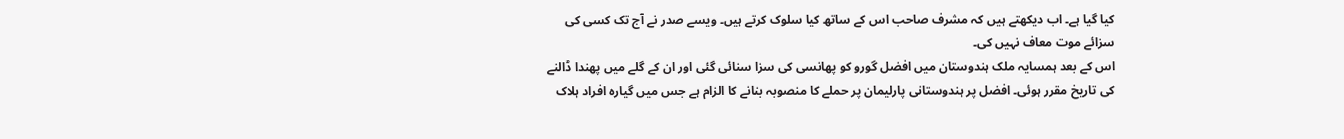کیا گیا ہے۔ اب دیکھتے ہیں کہ مشرف صاحب اس کے ساتھ کیا سلوک کرتے ہیں۔ ویسے صدر نے آج تک کسی کی سزائے موت معاف نہیں کی۔
اس کے بعد ہمسایہ ملک ہندوستان میں افضل گورو کو پھانسی کی سزا سنائی گئی اور ان کے گلے میں پھندا ڈالنے کی تاریخ مقرر ہوئی۔ افضل پر ہندوستانی پارلیمان پر حملے کا منصوبہ بنانے کا الزام ہے جس میں گیارہ افراد ہلاک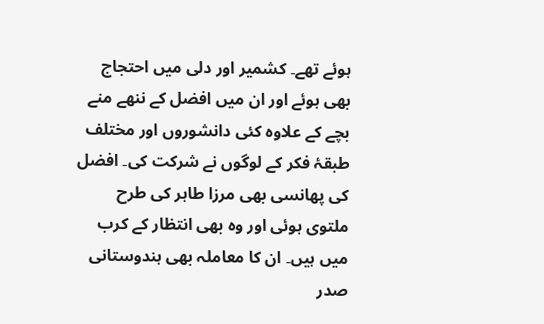ہوئے تھے۔ کشمیر اور دلی میں احتجاج بھی ہوئے اور ان میں افضل کے ننھے منے بچے کے علاوہ کئی دانشوروں اور مختلف طبقۂ فکر کے لوگوں نے شرکت کی۔ افضل کی پھانسی بھی مرزا طاہر کی طرح ملتوی ہوئی اور وہ بھی انتظار کے کرب میں ہیں۔ ان کا معاملہ بھی ہندوستانی صدر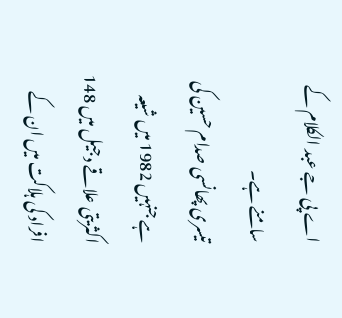اے پی جے عبد الکلام کے سامنے ہے۔
تیسری پھانسی صدام حسین کی ہے جنہیں 1982 میں شیعہ اکثریتی علاقے دجیل میں 148 افراد کی ہلاکت میں ان کے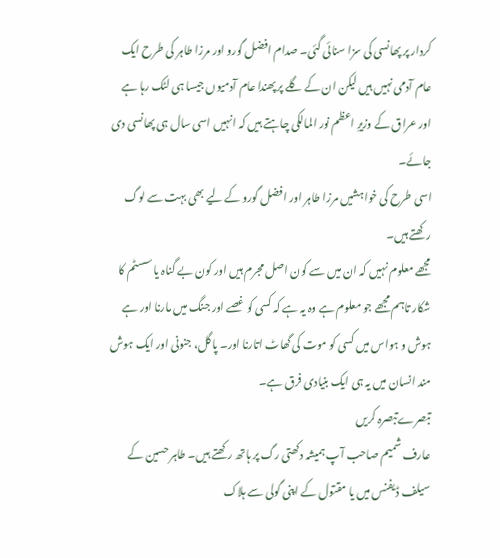کردار پر پھانسی کی سزا سنائی گئی۔ صدام افضل گورو اور مرزا طاہر کی طرح ایک عام آدمی نہیں ہیں لیکن ان کے گلے پر پھندا عام آدمیوں جیسا ہی لٹک رہا ہے اور عراق کے وزیرِ اعظم نور المالکی چاہتے ہیں کہ انہیں اسی سال ہی پھانسی دی جائے۔
اسی طرح کی خواہشیں مرزا طاہر اور افضل گورو کے لیے بھی بہت سے لوگ رکھتے ہیں۔
مجھے معلوم نہیں کہ ان میں سے کون اصل مجرم ہیں اور کون بے گناہ یا سسٹم کا شکار تاہم مجھے جو معلوم ہے وہ یہ ہے کہ کسی کو غصے اور جنگ میں مارنا اور ہے ہوش و ہواس میں کسی کو موت کی گھاٹ اتارنا اور۔ پاگل، جنونی اور ایک ہوش مند انسان میں یہ ہی ایک بنیادی فرق ہے۔
تبصرےتبصرہ کریں
عارف شمیم صاحب آپ ہمیشہ دکھتی رگ پر ہاتھ رکھتے ہیں۔ طاہر حسین کے سیلف ڈیفنس میں یا مقتول کے اپنی گولی سے ہلاک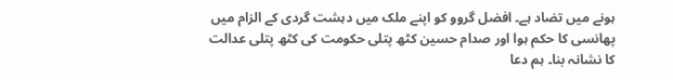ہونے میں تضاد ہے۔ افضل گروو کو اپنے ملک میں دہشت گردی کے الزام میں پھانسی کا حکم ہوا اور صدام حسین کٹھ پتلی حکومت کی کٹھ پتلی عدالت کا نشانہ بنا۔ ہم دعا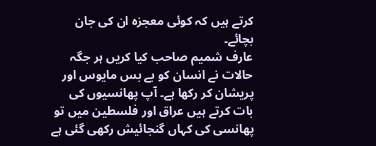کرتے ہیں کہ کوئی معجزہ ان کی جان بچائے۔
عارف شميم صاحب کيا کريں ہر جگہ حالات نے انسان کو بے بس مايوس اور پريشان کر رکھا ہے۔ آپ پھانسيوں کی بات کرتے ہيں عراق اور فلسطين ميں تو پھانسی کی کہاں گنجائيش رکھی گئی ہے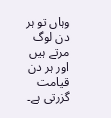وہاں تو ہر دن لوگ مرتے ہيں اور ہر دن قيامت گزرتی ہے۔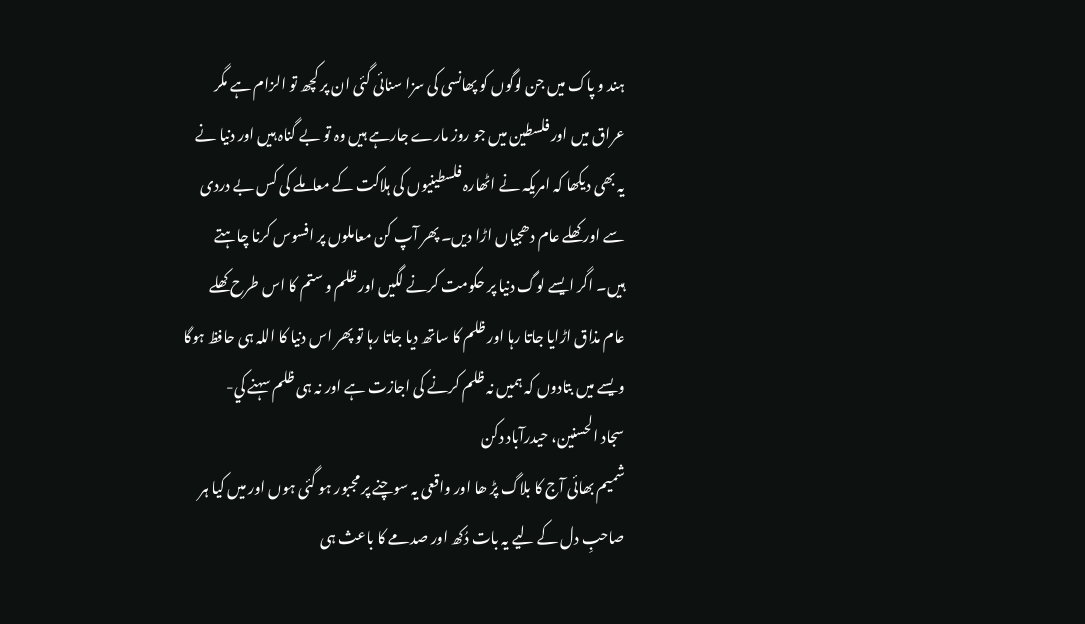ہند و پاک ميں جن لوگوں کو پھانسی کی سزا سنائی گئی ان پر کچھ تو الزام ہے مگر عراق ميں اور فلسطين ميں جو روز مارے جارہے ہيں وہ تو بے گناہ ہيں اور دنيا نے يہ بھی ديکھا کہ امريکہ نے اٹھارہ فلسطينيوں کی ہلاکت کے معاملے کی کس بے دردی سے اور کھلے عام دھجياں اڑا ديں۔ پھر آپ کن معاملوں پر افسوس کرنا چاہتے ہيں۔ اگر ايسے لوگ دنيا پر حکومت کرنے لگيں اور ظلم و ستم کا اس طرح کھلے عام مذاق اڑايا جاتا رہا اور ظلم کا ساتھ ديا جاتا رہا تو پھر اس دنيا کا اللہ ہی حافظ ہوگا ويسے ميں بتادوں کہ ہميں نہ ظلم کرنے کی اجازت ہے اور نہ ہی ظلم سہنے کي-
سجاد الحسنين، حيدرآباد دکن
شميم بھائی آج کا بلاگ پڑ ھا اور واقعی يہ سوچنے پر مجبور ہو گئی ہوں اور ميں کيا ہر صاحبِ دل کے لیے يہ بات دُکھ اور صدمے کا باعث ہی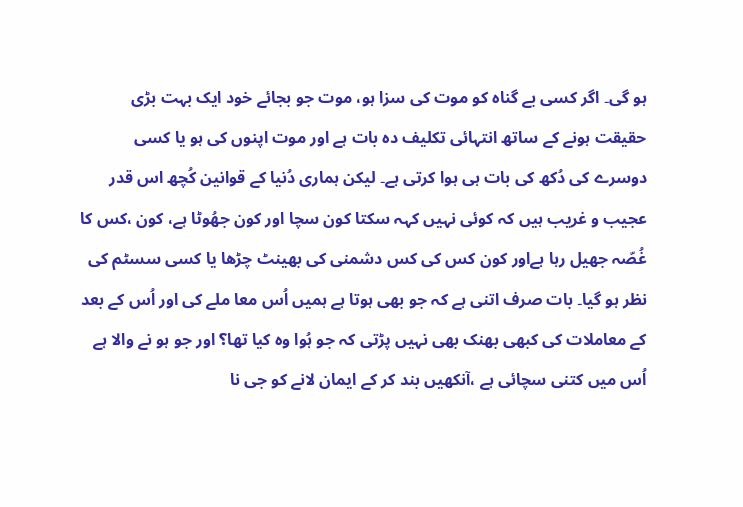ہو گی۔ اگر کسی بے گناہ کو موت کی سزا ہو، موت جو بجائے خود ايک بہت بڑی حقيقت ہونے کے ساتھ انتہائی تکليف دہ بات ہے اور موت اپنوں کی ہو يا کسی دوسرے کی دُکھ کی بات ہی ہوا کرتی ہے۔ ليکن ہماری دُنيا کے قوانين کُچھ اس قدر عجيب و غريب ہيں کہ کوئی نہيں کہہ سکتا کون سچا اور کون جھُوٹا ہے، کون ،کس کا غُصّہ جھيل رہا ہےاور کون کس کی کس دشمنی کی بھينٹ چڑھا يا کسی سسٹم کی نظر ہو گيا۔ بات صرف اتنی ہے کہ جو بھی ہوتا ہے ہميں اُس معا ملے کی اور اُس کے بعد کے معاملات کی کبھی بھنک بھی نہيں پڑتی کہ جو ہُوا وہ کيا تھا؟ اور جو ہو نے والا ہے اُس ميں کتنی سچائی ہے ،آنکھيں بند کر کے ايمان لانے کو جی نا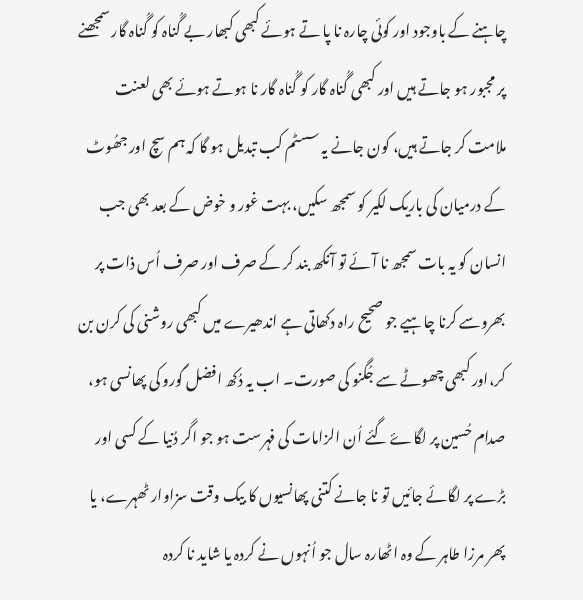چاہنے کے باوجود اور کوئی چارہ نا پا تے ہوئے کبھی کبھار بے گُناہ کو گُناہ گار سمجھنے پر مجبور ہو جاتے ہيں اور کبھی گُناہ گار کو گُناہ گار نا ہوتے ہوئے بھی لعنت ملامت کر جاتے ہيں، کون جانے يہ سسٹم کب تبديل ہو گا کہ ہم سچ اور جھُوٹ کے درميان کی باريک لکير کو سمجھ سکيں، بہت غور و خوض کے بعد بھی جب انسان کو يہ بات سمجھ نا آئے تو آنکھ بند کر کے صرف اور صرف اُس ذات پر بھروسے کرنا چاہيے جو صحيح راہ دکھاتی ہے اندھيرے ميں کبھی روشنی کی کرن بن کر،اور کبھی چھوٹے سے جُگنو کی صورت۔ اب يہ دُکھ افضل گورو کی پھانسی ہو، صدام حُسين پر لگاۓ گئے اُن الزامات کی فہرست ہو جو اگر دُنيا کے کسی اور بڑے پر لگائے جائيں تو نا جانے کتنی پھانسيوں کا بيک وقت سزاوار ٹھہرے، يا پھر مرزا طاہر کے وہ اٹھارہ سال جو اُنہوں نے کردہ يا شايد نا کردہ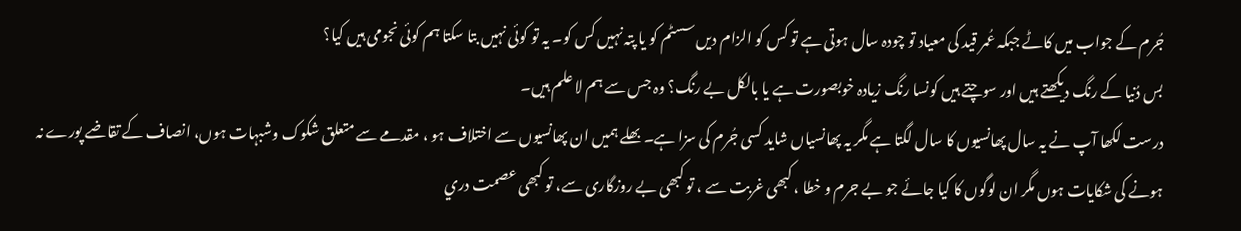جُرم کے جواب ميں کاٹے جبکہ عُمر قيد کی معياد تو چودہ سال ہوتی ہے تو کس کو الزام ديں سسٹم کو يا پتہ نہيں کس کو۔ يہ تو کوئی نہيں بتا سکتا ہم کوئی نجومی ہيں کيا؟
بس دُنيا کے رنگ ديکھتے ہيں اور سوچتے ہيں کونسا رنگ زيادہ خوبصورت ہے يا بالکل بے رنگ؟ وہ جس سے ہم لا علم ہيں۔
درست لکھا آپ نے يہ سال پھانسيوں کا سال لگتا ہے مگر يہ پھانسياں شايد کسی جُرم کی سزا ہے۔ بھلے ہميں ان پھانسيوں سے اختلاف ہو ، مقدمے سے متعلق شکوک وشبہات ہوں، انصاف کے تقاضے پورے نہ ہونے کی شکايات ہوں مگر ان لوگوں کا کيا جائے جو بے جرم و خطا ، کبھی غربت سے ، تو کبھی بے روزگاری سے، تو کبھی عصمت دري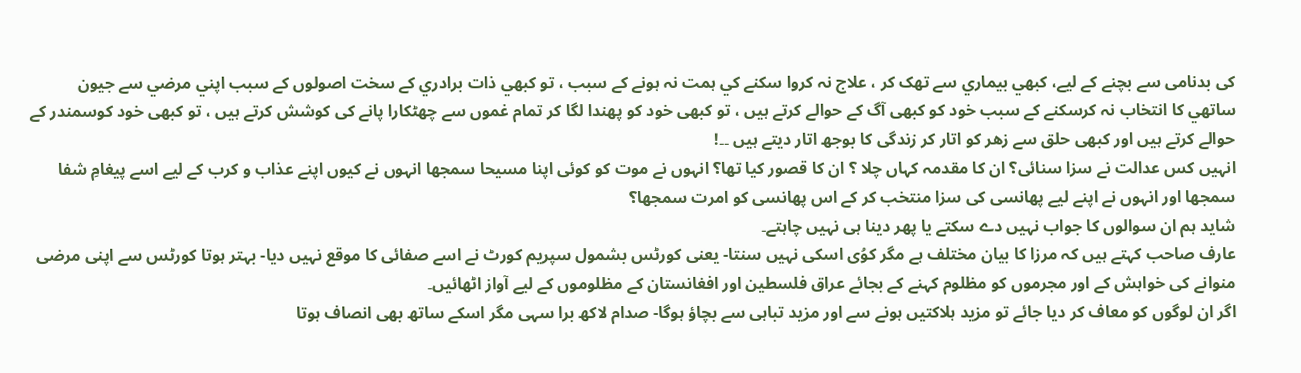کی بدنامی سے بچنے کے لیے، کبھي بيماري سے تھک کر ، علاج نہ کروا سکنے کي ہمت نہ ہونے کے سبب ، تو کبھي ذات برادري کے سخت اصولوں کے سبب اپني مرضي سے جيون ساتھي کا انتخاب نہ کرسکنے کے سبب خود کو کبھی آگ کے حوالے کرتے ہيں ، تو کبھی خود کو پھندا لگا کر تمام غموں سے چھٹکارا پانے کی کوشش کرتے ہيں ، تو کبھی خود کوسمندر کے حوالے کرتے ہيں اور کبھی حلق سے زھر کو اتار کر زندگی کا بوجھ اتار ديتے ہيں ۔۔!
انہيں کس عدالت نے سزا سنائی؟ ان کا مقدمہ کہاں چلا ؟ ان کا قصور کيا تھا؟ انہوں نے موت کو کوئی اپنا مسيحا سمجھا انہوں نے کيوں اپنے عذاب و کرب کے لیے اسے پيغامِ شفا سمجھا اور انہوں نے اپنے لیے پھانسی کی سزا منتخب کر کے اس پھانسی کو امرت سمجھا؟
شايد ہم ان سوالوں کا جواب نہيں دے سکتے يا پھر دينا ہی نہيں چاہتے۔
عارف صاحب کہتے ہيں کہ مرزا کا بيان مختلف ہے مگر کوُی اسکی نہيں سنتا- يعنی کورٹس بشمول سپريم کورٹ نے اسے صفائی کا موقع نہيں ديا- بہتر ہوتا کورٹس سے اپنی مرضی منوانے کی خواہش کے اور مجرموں کو مظلوم کہنے کے بجائے عراق فلسطين اور افغانستان کے مظلوموں کے لیے آواز اٹھائیں۔
اگر ان لوگوں کو معاف کر ديا جائے تو مزيد ہلاکتيں ہونے سے اور مزيد تباہی سے بچاؤ ہوگا- صدام لاکھ برا سہی مگر اسکے ساتھ بھی انصاف ہوتا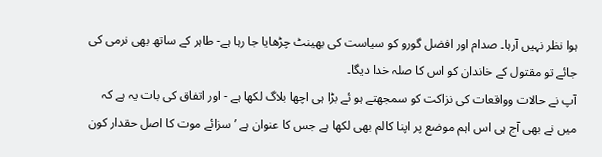ہوا نظر نہيں آرہا۔ صدام اور افضل گورو کو سياست کی بھينٹ چڑھايا جا رہا ہے- طاہر کے ساتھ بھی نرمی کی جائے تو مقتول کے خاندان کو اس کا صلہ خدا ديگا۔
آپ نے حالات وواقعات کی نزاکت کو سمجھتے ہو ئے بڑا ہی اچھا بلاگ لکھا ہے - اور اتفاق کی بات يہ ہے کہ ميں نے بھی آج ہی اس اہم موضع پر اپنا کالم بھی لکھا ہے جس کا عنوان ہے ’ سزائے موت کا اصل حقدار کون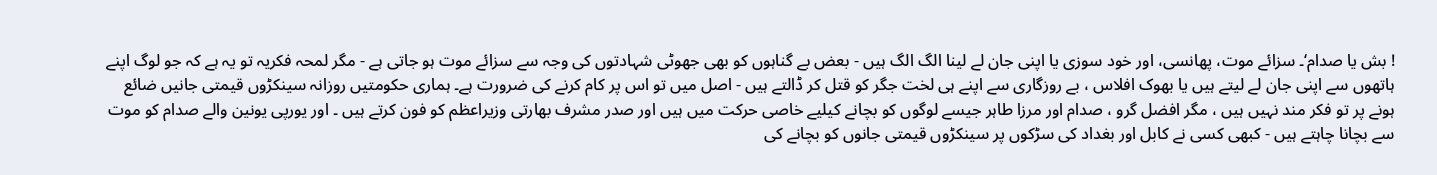! بش يا صدام‘۔ سزائے موت، پھانسی، اور خود سوزی يا اپنی جان لے لينا الگ الگ ہيں - بعض بے گناہوں کو بھی جھوٹی شہادتوں کی وجہ سے سزائے موت ہو جاتی ہے - مگر لمحہ فکريہ تو يہ ہے کہ جو لوگ اپنے ہاتھوں سے اپنی جان لے ليتے ہيں يا بھوک افلاس ، بے روزگاری سے اپنے ہی لخت جگر کو قتل کر ڈالتے ہيں - اصل ميں تو اس پر کام کرنے کی ضرورت ہے۔ ہماری حکومتيں روزانہ سينکڑوں قيمتی جانيں ضائع ہونے پر تو فکر مند نہيں ہيں ، مگر افضل گرو ، صدام اور مرزا طاہر جيسے لوگوں کو بچانے کيليے خاصی حرکت ميں ہيں اور صدر مشرف بھارتی وزيراعظم کو فون کرتے ہيں ۔ اور يورپی يونين والے صدام کو موت سے بچانا چاہتے ہيں - کبھی کسی نے کابل اور بغداد کی سڑکوں پر سينکڑوں قيمتی جانوں کو بچانے کی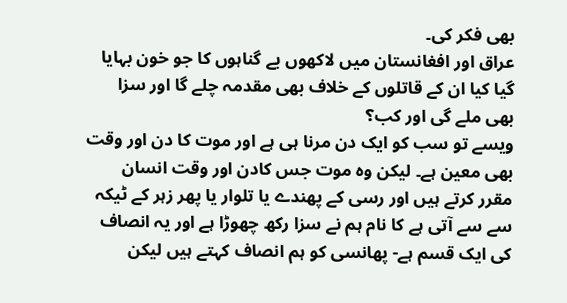بھی فکر کی۔
عراق اور افغانستان ميں لاکھوں بے گناہوں کا جو خون بہايا گيا کيا ان کے قاتلوں کے خلاف بھی مقدمہ چلے گا اور سزا بھی ملے گی اور کب؟
ويسے تو سب کو ايک دن مرنا ہی ہے اور موت کا دن اور وقت بھی معين ہے۔ ليکن وہ موت جس کادن اور وقت انسان مقرر کرتے ہيں اور رسی کے پھندے يا تلوار يا پھر زہر کے ٹيکہ سے سے آتی ہے کا نام ہم نے سزا رکھ چھوڑا ہے اور يہ انصاف کی ايک قسم ہے- پھانسی کو ہم انصاف کہتے ہيں ليکن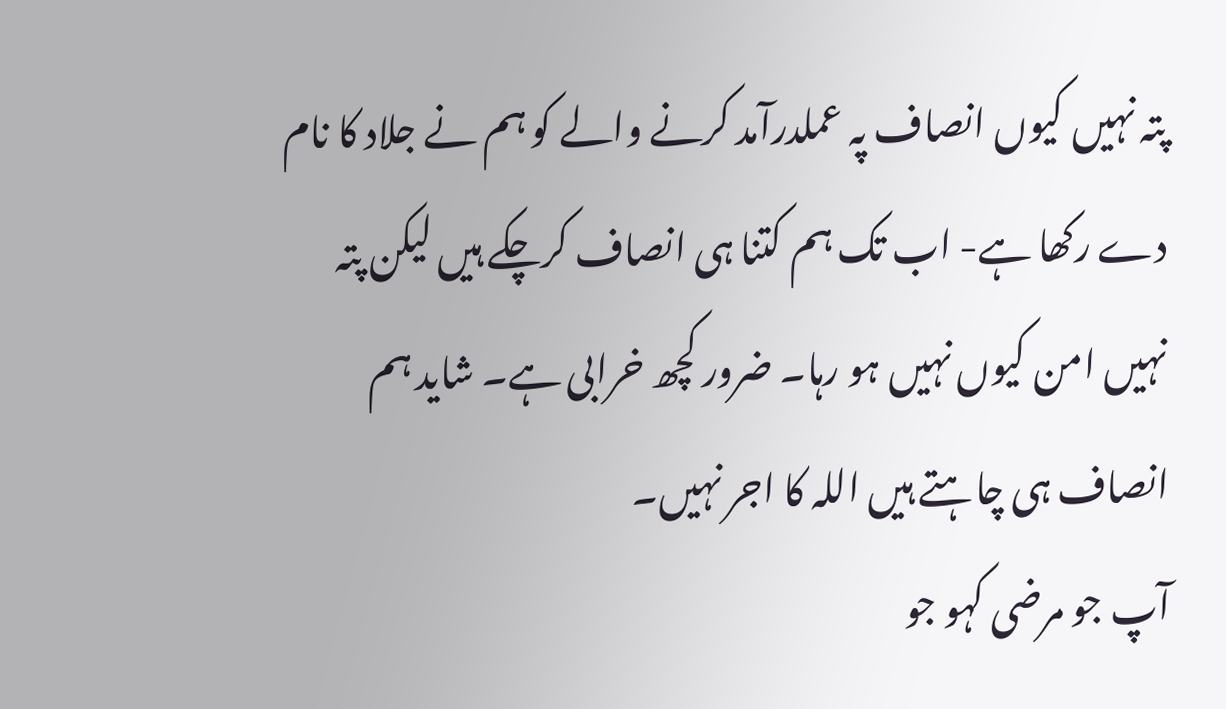پتہ نہيں کيوں انصاف پہ عملدرآمد کرنے والے کو ہم نے جلاد کا نام دے رکھا ہے- اب تک ہم کتنا ہی انصاف کرچکے ہيں ليکن پتہ نہيں امن کيوں نہيں ہو رہا۔ ضرور کچھ خرابی ہے۔ شايد ہم انصاف ہی چاہتے ہيں اللہ کا اجر نہيں۔
آپ جو مرضی کہو جو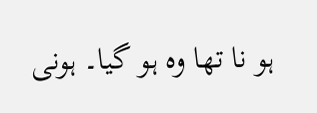ہو نا تھا وہ ہو گيا۔ ہونی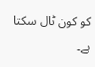کو کون ٹال سکتا ہے۔